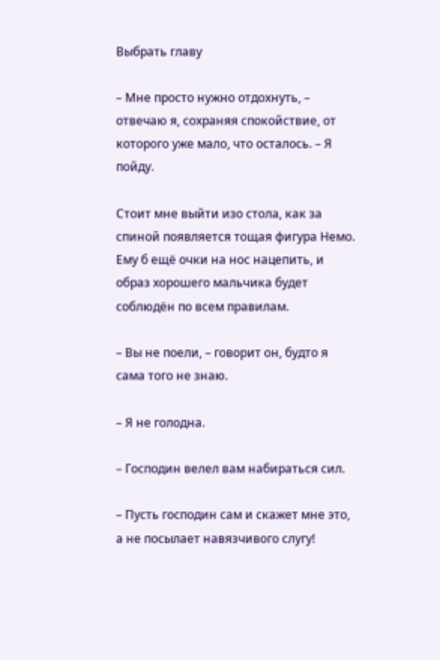Выбрать главу

– Мне просто нужно отдохнуть, – отвечаю я, сохраняя спокойствие, от которого уже мало, что осталось. – Я пойду.

Стоит мне выйти изо стола, как за спиной появляется тощая фигура Немо. Ему б ещё очки на нос нацепить, и образ хорошего мальчика будет соблюдён по всем правилам.

– Вы не поели, – говорит он, будто я сама того не знаю.

– Я не голодна.

– Господин велел вам набираться сил.

– Пусть господин сам и скажет мне это, а не посылает навязчивого слугу!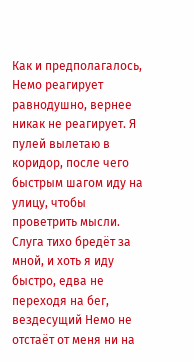Как и предполагалось, Немо реагирует равнодушно, вернее никак не реагирует. Я пулей вылетаю в коридор, после чего быстрым шагом иду на улицу, чтобы проветрить мысли. Слуга тихо бредёт за мной, и хоть я иду быстро, едва не переходя на бег, вездесущий Немо не отстаёт от меня ни на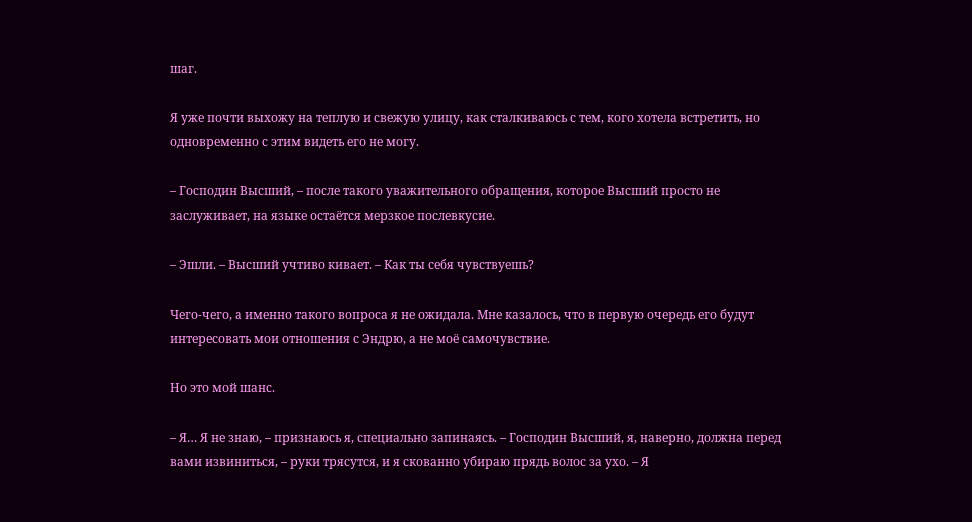шаг.

Я уже почти выхожу на теплую и свежую улицу, как сталкиваюсь с тем, кого хотела встретить, но одновременно с этим видеть его не могу.

– Господин Высший, – после такого уважительного обращения, которое Высший просто не заслуживает, на языке остаётся мерзкое послевкусие.

– Эшли. – Высший учтиво кивает. – Как ты себя чувствуешь?

Чего-чего, а именно такого вопроса я не ожидала. Мне казалось, что в первую очередь его будут интересовать мои отношения с Эндрю, а не моё самочувствие.

Но это мой шанс.

– Я… Я не знаю, – признаюсь я, специально запинаясь. – Господин Высший, я, наверно, должна перед вами извиниться, – руки трясутся, и я скованно убираю прядь волос за ухо. – Я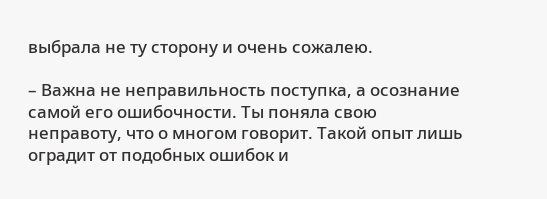выбрала не ту сторону и очень сожалею.

– Важна не неправильность поступка, а осознание самой его ошибочности. Ты поняла свою неправоту, что о многом говорит. Такой опыт лишь оградит от подобных ошибок и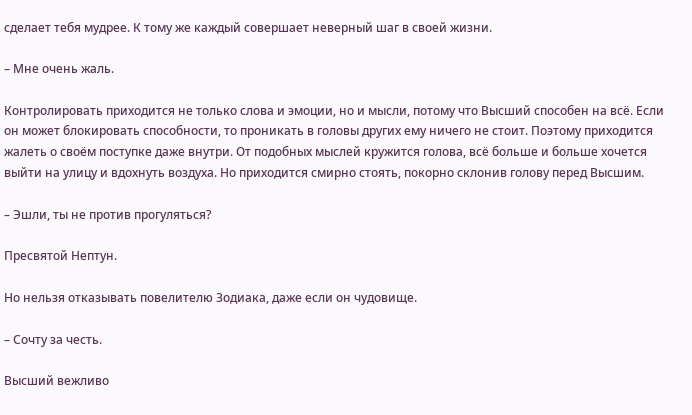сделает тебя мудрее. К тому же каждый совершает неверный шаг в своей жизни.

– Мне очень жаль.

Контролировать приходится не только слова и эмоции, но и мысли, потому что Высший способен на всё. Если он может блокировать способности, то проникать в головы других ему ничего не стоит. Поэтому приходится жалеть о своём поступке даже внутри. От подобных мыслей кружится голова, всё больше и больше хочется выйти на улицу и вдохнуть воздуха. Но приходится смирно стоять, покорно склонив голову перед Высшим.

– Эшли, ты не против прогуляться?

Пресвятой Нептун.

Но нельзя отказывать повелителю Зодиака, даже если он чудовище.

– Сочту за честь.

Высший вежливо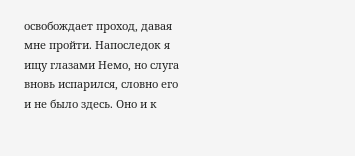освобождает проход, давая мне пройти. Напоследок я ищу глазами Немо, но слуга вновь испарился, словно его и не было здесь. Оно и к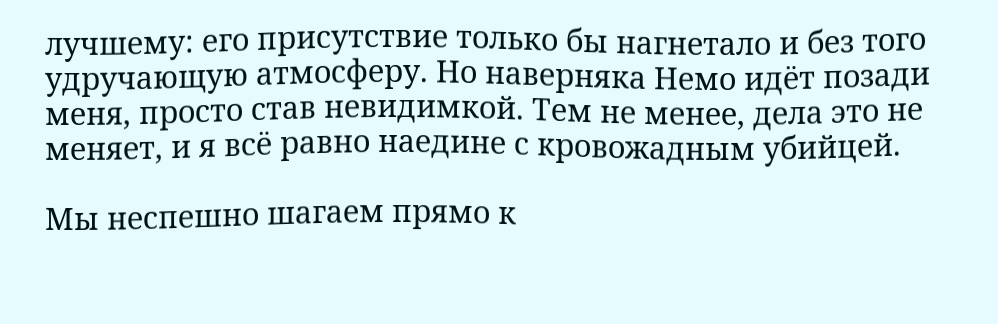лучшему: его присутствие только бы нагнетало и без того удручающую атмосферу. Но наверняка Немо идёт позади меня, просто став невидимкой. Тем не менее, дела это не меняет, и я всё равно наедине с кровожадным убийцей.

Мы неспешно шагаем прямо к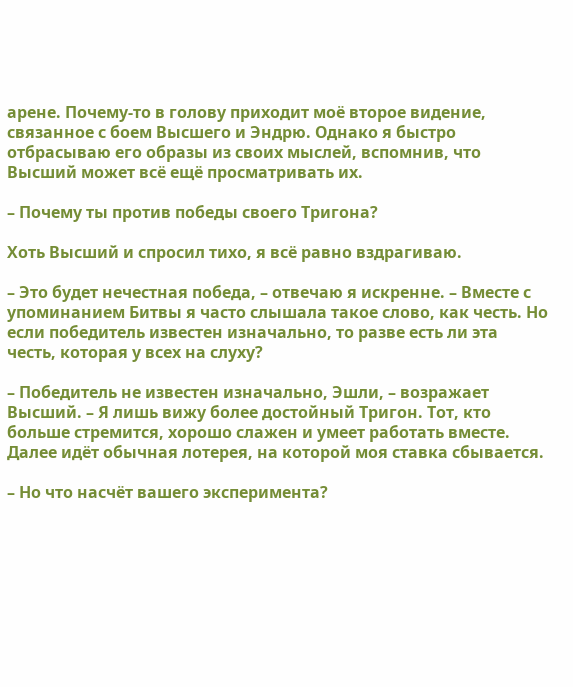арене. Почему-то в голову приходит моё второе видение, связанное с боем Высшего и Эндрю. Однако я быстро отбрасываю его образы из своих мыслей, вспомнив, что Высший может всё ещё просматривать их.

– Почему ты против победы своего Тригона?

Хоть Высший и спросил тихо, я всё равно вздрагиваю.

– Это будет нечестная победа, – отвечаю я искренне. – Вместе с упоминанием Битвы я часто слышала такое слово, как честь. Но если победитель известен изначально, то разве есть ли эта честь, которая у всех на слуху?

– Победитель не известен изначально, Эшли, – возражает Высший. – Я лишь вижу более достойный Тригон. Тот, кто больше стремится, хорошо слажен и умеет работать вместе. Далее идёт обычная лотерея, на которой моя ставка сбывается.

– Но что насчёт вашего эксперимента?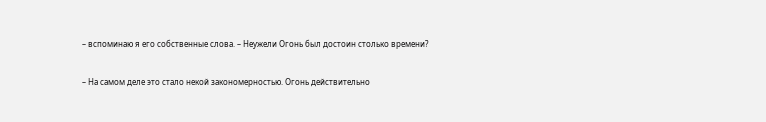– вспоминаю я его собственные слова. – Неужели Огонь был достоин столько времени?

– На самом деле это стало некой закономерностью. Огонь действительно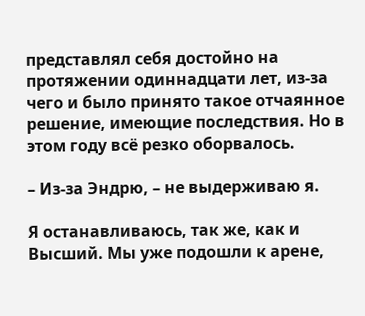представлял себя достойно на протяжении одиннадцати лет, из-за чего и было принято такое отчаянное решение, имеющие последствия. Но в этом году всё резко оборвалось.

– Из-за Эндрю, – не выдерживаю я.

Я останавливаюсь, так же, как и Высший. Мы уже подошли к арене,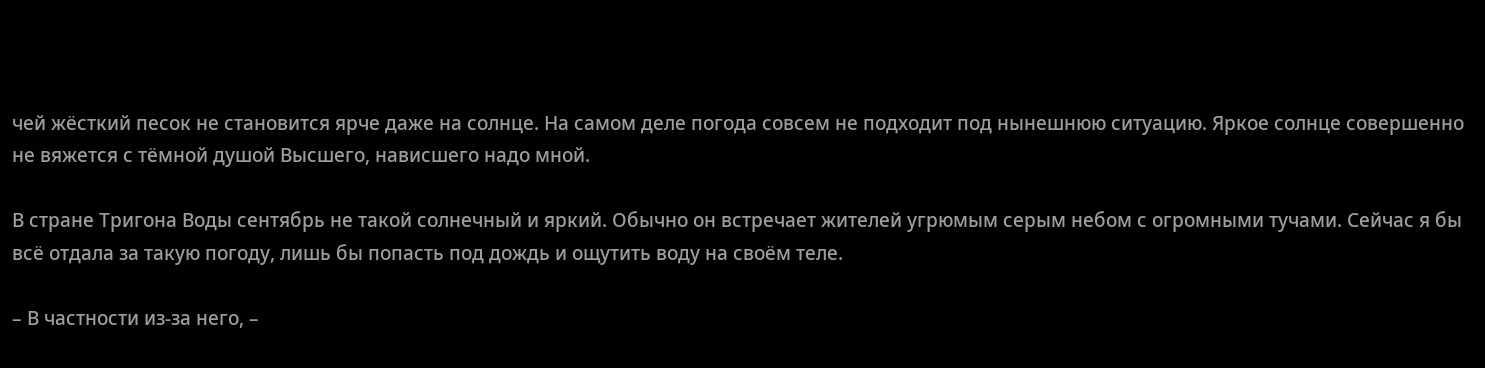чей жёсткий песок не становится ярче даже на солнце. На самом деле погода совсем не подходит под нынешнюю ситуацию. Яркое солнце совершенно не вяжется с тёмной душой Высшего, нависшего надо мной.

В стране Тригона Воды сентябрь не такой солнечный и яркий. Обычно он встречает жителей угрюмым серым небом с огромными тучами. Сейчас я бы всё отдала за такую погоду, лишь бы попасть под дождь и ощутить воду на своём теле.

– В частности из-за него, –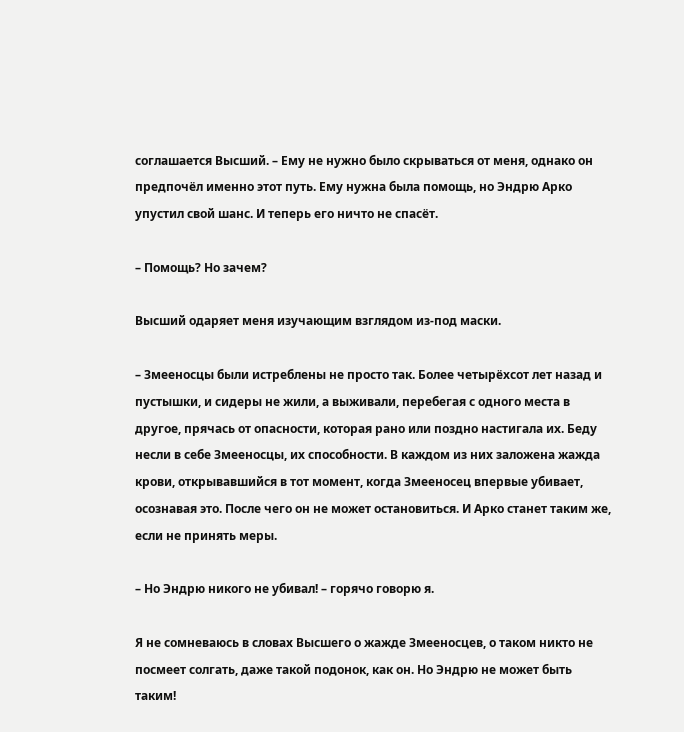соглашается Высший. – Ему не нужно было скрываться от меня, однако он предпочёл именно этот путь. Ему нужна была помощь, но Эндрю Арко упустил свой шанс. И теперь его ничто не спасёт.

– Помощь? Но зачем?

Высший одаряет меня изучающим взглядом из-под маски.

– Змееносцы были истреблены не просто так. Более четырёхсот лет назад и пустышки, и сидеры не жили, а выживали, перебегая с одного места в другое, прячась от опасности, которая рано или поздно настигала их. Беду несли в себе Змееносцы, их способности. В каждом из них заложена жажда крови, открывавшийся в тот момент, когда Змееносец впервые убивает, осознавая это. После чего он не может остановиться. И Арко станет таким же, если не принять меры.

– Но Эндрю никого не убивал! – горячо говорю я.

Я не сомневаюсь в словах Высшего о жажде Змееносцев, о таком никто не посмеет солгать, даже такой подонок, как он. Но Эндрю не может быть таким!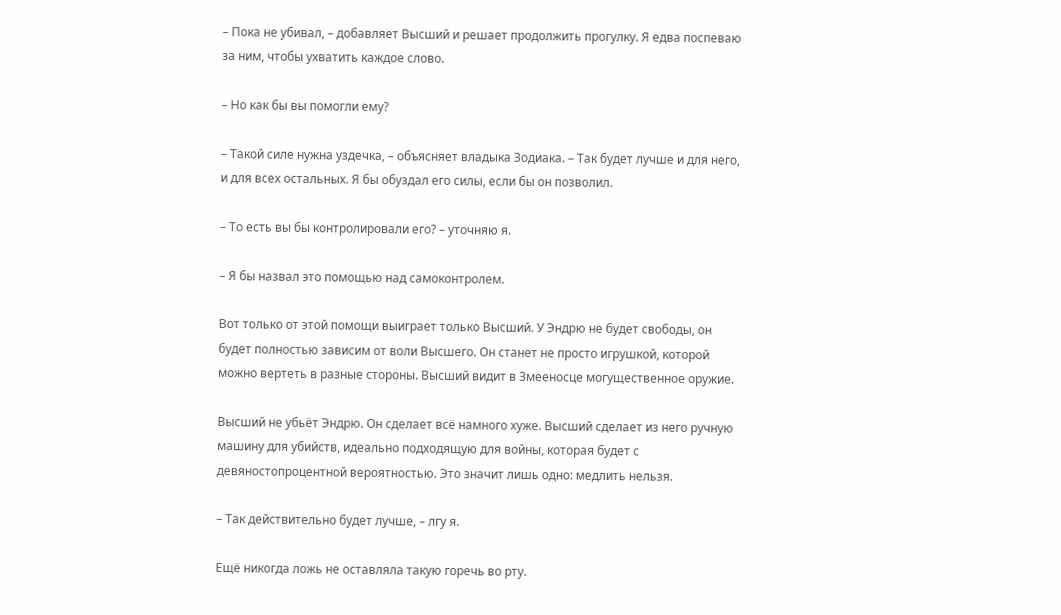– Пока не убивал, – добавляет Высший и решает продолжить прогулку. Я едва поспеваю за ним, чтобы ухватить каждое слово.

– Но как бы вы помогли ему?

– Такой силе нужна уздечка, – объясняет владыка Зодиака. – Так будет лучше и для него, и для всех остальных. Я бы обуздал его силы, если бы он позволил.

– То есть вы бы контролировали его? – уточняю я.

– Я бы назвал это помощью над самоконтролем.

Вот только от этой помощи выиграет только Высший. У Эндрю не будет свободы, он будет полностью зависим от воли Высшего. Он станет не просто игрушкой, которой можно вертеть в разные стороны. Высший видит в Змееносце могущественное оружие.

Высший не убьёт Эндрю. Он сделает всё намного хуже. Высший сделает из него ручную машину для убийств, идеально подходящую для войны, которая будет с девяностопроцентной вероятностью. Это значит лишь одно: медлить нельзя.

– Так действительно будет лучше, – лгу я.

Ещё никогда ложь не оставляла такую горечь во рту.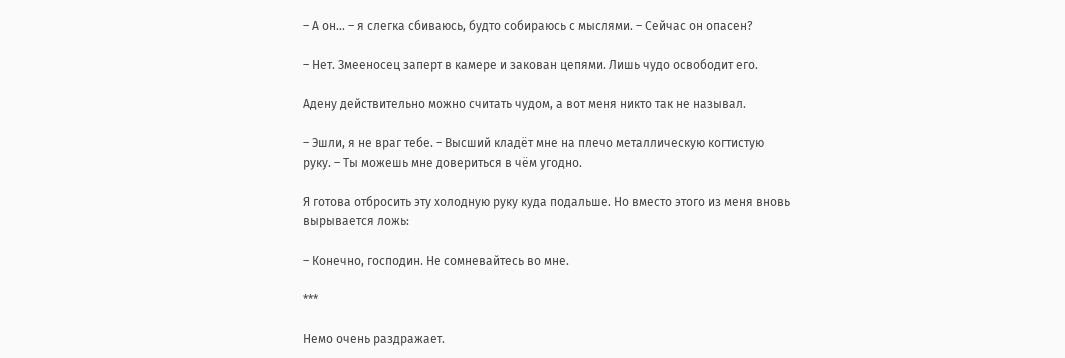– А он… – я слегка сбиваюсь, будто собираюсь с мыслями. – Сейчас он опасен?

– Нет. Змееносец заперт в камере и закован цепями. Лишь чудо освободит его.

Адену действительно можно считать чудом, а вот меня никто так не называл.

– Эшли, я не враг тебе. – Высший кладёт мне на плечо металлическую когтистую руку. – Ты можешь мне довериться в чём угодно.

Я готова отбросить эту холодную руку куда подальше. Но вместо этого из меня вновь вырывается ложь:

– Конечно, господин. Не сомневайтесь во мне.

***

Немо очень раздражает.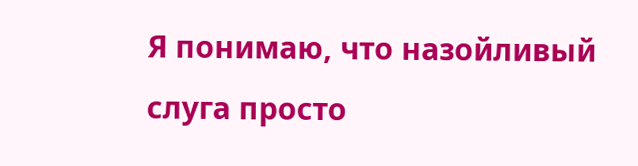Я понимаю, что назойливый слуга просто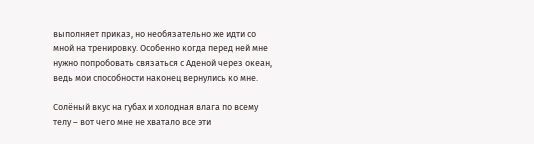выполняет приказ, но необязательно же идти со мной на тренировку. Особенно когда перед ней мне нужно попробовать связаться с Аденой через океан, ведь мои способности наконец вернулись ко мне.

Солёный вкус на губах и холодная влага по всему телу – вот чего мне не хватало все эти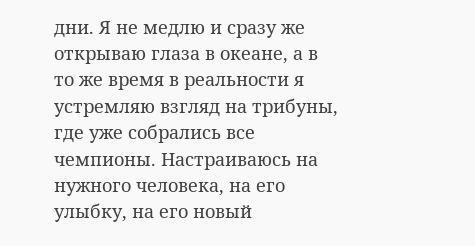дни. Я не медлю и сразу же открываю глаза в океане, а в то же время в реальности я устремляю взгляд на трибуны, где уже собрались все чемпионы. Настраиваюсь на нужного человека, на его улыбку, на его новый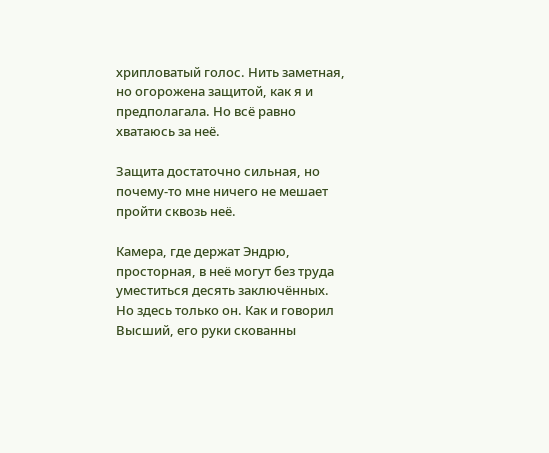хрипловатый голос. Нить заметная, но огорожена защитой, как я и предполагала. Но всё равно хватаюсь за неё.

Защита достаточно сильная, но почему-то мне ничего не мешает пройти сквозь неё.

Камера, где держат Эндрю, просторная, в неё могут без труда уместиться десять заключённых. Но здесь только он. Как и говорил Высший, его руки скованны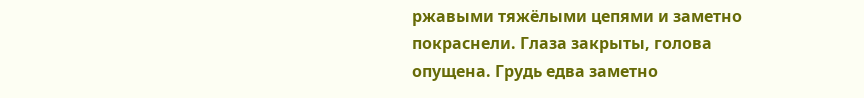ржавыми тяжёлыми цепями и заметно покраснели. Глаза закрыты, голова опущена. Грудь едва заметно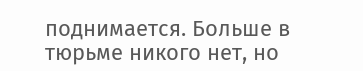поднимается. Больше в тюрьме никого нет, но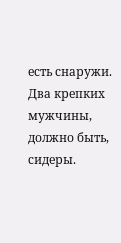есть снаружи. Два крепких мужчины, должно быть, сидеры.